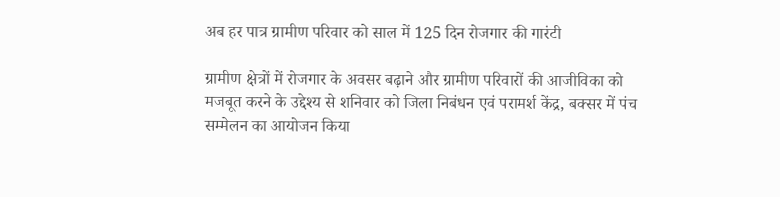अब हर पात्र ग्रामीण परिवार को साल में 125 दिन रोजगार की गारंटी

ग्रामीण क्षेत्रों में रोजगार के अवसर बढ़ाने और ग्रामीण परिवारों की आजीविका को मजबूत करने के उद्देश्य से शनिवार को जिला निबंधन एवं परामर्श केंद्र, बक्सर में पंच सम्मेलन का आयोजन किया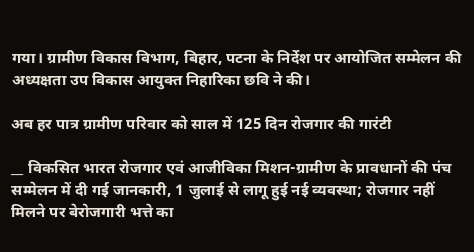गया। ग्रामीण विकास विभाग, बिहार, पटना के निर्देश पर आयोजित सम्मेलन की अध्यक्षता उप विकास आयुक्त निहारिका छवि ने की।

अब हर पात्र ग्रामीण परिवार को साल में 125 दिन रोजगार की गारंटी

__ विकसित भारत रोजगार एवं आजीविका मिशन-ग्रामीण के प्रावधानों की पंच सम्मेलन में दी गई जानकारी, 1 जुलाई से लागू हुई नई व्यवस्था; रोजगार नहीं मिलने पर बेरोजगारी भत्ते का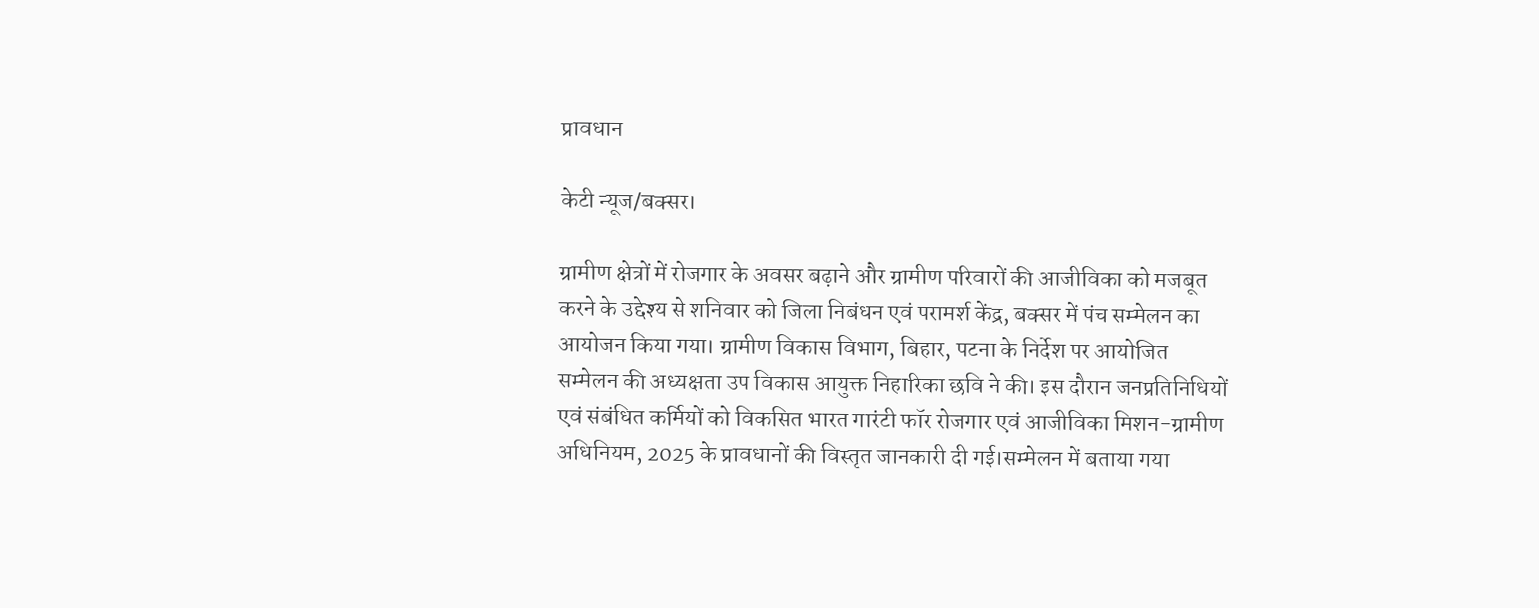प्रावधान

केटी न्यूज/बक्सर।

ग्रामीण क्षेत्रों में रोजगार के अवसर बढ़ाने और ग्रामीण परिवारों की आजीविका को मजबूत करने के उद्देश्य से शनिवार को जिला निबंधन एवं परामर्श केंद्र, बक्सर में पंच सम्मेलन का आयोजन किया गया। ग्रामीण विकास विभाग, बिहार, पटना के निर्देश पर आयोजित सम्मेलन की अध्यक्षता उप विकास आयुक्त निहारिका छवि ने की। इस दौरान जनप्रतिनिधियों एवं संबंधित कर्मियों को विकसित भारत गारंटी फॉर रोजगार एवं आजीविका मिशन-ग्रामीण अधिनियम, 2025 के प्रावधानों की विस्तृत जानकारी दी गई।सम्मेलन में बताया गया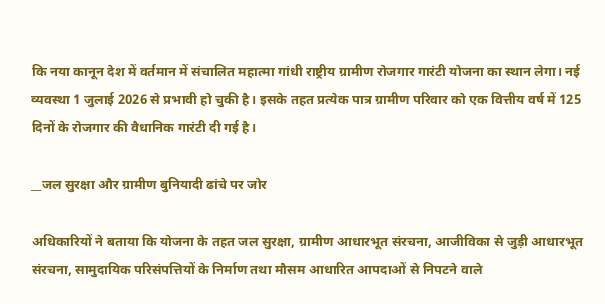कि नया कानून देश में वर्तमान में संचालित महात्मा गांधी राष्ट्रीय ग्रामीण रोजगार गारंटी योजना का स्थान लेगा। नई व्यवस्था 1 जुलाई 2026 से प्रभावी हो चुकी है। इसके तहत प्रत्येक पात्र ग्रामीण परिवार को एक वित्तीय वर्ष में 125 दिनों के रोजगार की वैधानिक गारंटी दी गई है।

__जल सुरक्षा और ग्रामीण बुनियादी ढांचे पर जोर

अधिकारियों ने बताया कि योजना के तहत जल सुरक्षा, ग्रामीण आधारभूत संरचना, आजीविका से जुड़ी आधारभूत संरचना, सामुदायिक परिसंपत्तियों के निर्माण तथा मौसम आधारित आपदाओं से निपटने वाले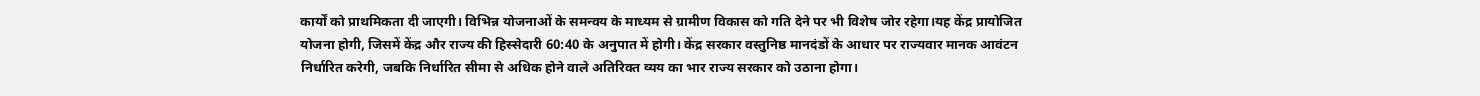कार्यों को प्राथमिकता दी जाएगी। विभिन्न योजनाओं के समन्वय के माध्यम से ग्रामीण विकास को गति देने पर भी विशेष जोर रहेगा।यह केंद्र प्रायोजित योजना होगी, जिसमें केंद्र और राज्य की हिस्सेदारी 60:40 के अनुपात में होगी। केंद्र सरकार वस्तुनिष्ठ मानदंडों के आधार पर राज्यवार मानक आवंटन निर्धारित करेगी, जबकि निर्धारित सीमा से अधिक होने वाले अतिरिक्त व्यय का भार राज्य सरकार को उठाना होगा।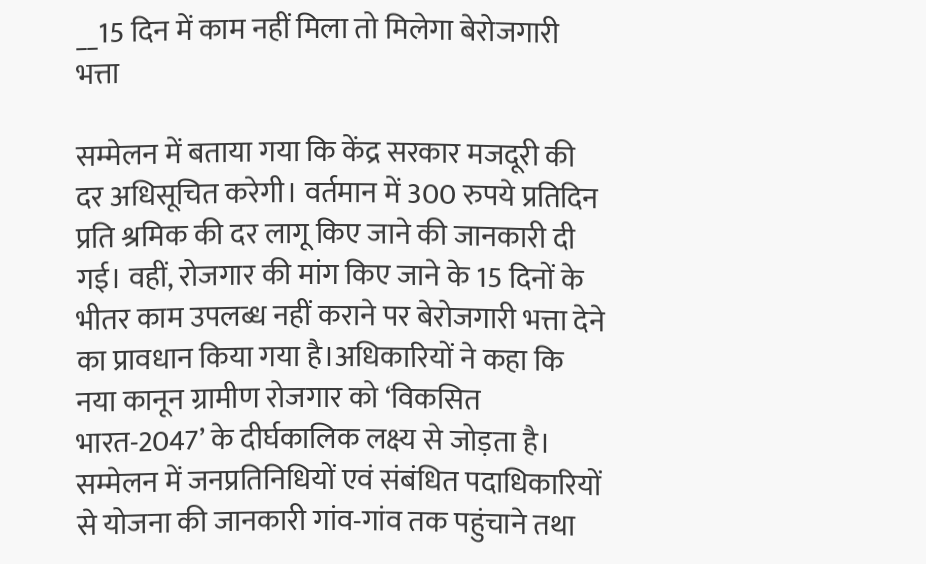__15 दिन में काम नहीं मिला तो मिलेगा बेरोजगारी भत्ता

सम्मेलन में बताया गया कि केंद्र सरकार मजदूरी की दर अधिसूचित करेगी। वर्तमान में 300 रुपये प्रतिदिन प्रति श्रमिक की दर लागू किए जाने की जानकारी दी गई। वहीं, रोजगार की मांग किए जाने के 15 दिनों के भीतर काम उपलब्ध नहीं कराने पर बेरोजगारी भत्ता देने का प्रावधान किया गया है।अधिकारियों ने कहा कि नया कानून ग्रामीण रोजगार को ‘विकसित भारत-2047’ के दीर्घकालिक लक्ष्य से जोड़ता है। सम्मेलन में जनप्रतिनिधियों एवं संबंधित पदाधिकारियों से योजना की जानकारी गांव-गांव तक पहुंचाने तथा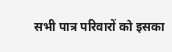सभी पात्र परिवारों को इसका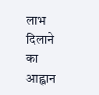लाभ दिलाने का आह्वान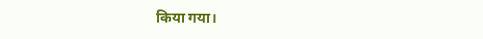किया गया।